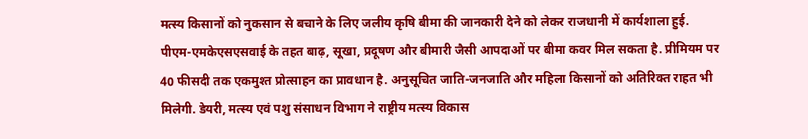मत्स्य किसानों को नुकसान से बचाने के लिए जलीय कृषि बीमा की जानकारी देने को लेकर राजधानी में कार्यशाला हुई. पीएम-एमकेएसएसवाई के तहत बाढ़, सूखा, प्रदूषण और बीमारी जैसी आपदाओं पर बीमा कवर मिल सकता है. प्रीमियम पर 40 फीसदी तक एकमुश्त प्रोत्साहन का प्रावधान है. अनुसूचित जाति-जनजाति और महिला किसानों को अतिरिक्त राहत भी मिलेगी. डेयरी, मत्स्य एवं पशु संसाधन विभाग ने राष्ट्रीय मत्स्य विकास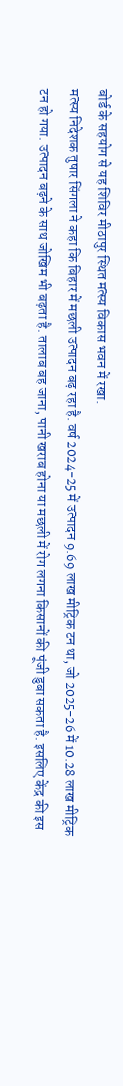बोर्ड के सहयोग से यह शिविर मीठापुर स्थित मत्स्य विकास भवन में रखा.
मत्स्य निदेशक तुषार सिंगला ने कहा कि बिहार में मछली उत्पादन बढ़ रहा है. वर्ष 2024-25 में उत्पादन 9.69 लाख मीट्रिक टन था, जो 2025-26 में 10.28 लाख मीट्रिक टन हो गया. उत्पादन बढ़ने के साथ जोखिम भी बढ़ता है. तालाब बह जाना, पानी खराब होना या मछली में रोग लगना किसानों की पूंजी डुबा सकता है. इसलिए केंद्र की इस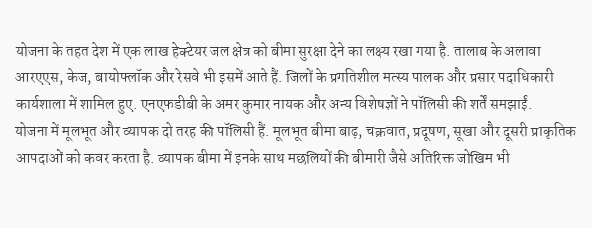योजना के तहत देश में एक लाख हेक्टेयर जल क्षेत्र को बीमा सुरक्षा देने का लक्ष्य रखा गया है. तालाब के अलावा आरएएस, केज, बायोफ्लॉक और रेसवे भी इसमें आते हैं. जिलों के प्रगतिशील मत्स्य पालक और प्रसार पदाधिकारी कार्यशाला में शामिल हुए. एनएफडीबी के अमर कुमार नायक और अन्य विशेषज्ञों ने पॉलिसी की शर्तें समझाईं.
योजना में मूलभूत और व्यापक दो तरह की पॉलिसी हैं. मूलभूत बीमा बाढ़, चक्रवात, प्रदूषण, सूखा और दूसरी प्राकृतिक आपदाओं को कवर करता है. व्यापक बीमा में इनके साथ मछलियों की बीमारी जैसे अतिरिक्त जोखिम भी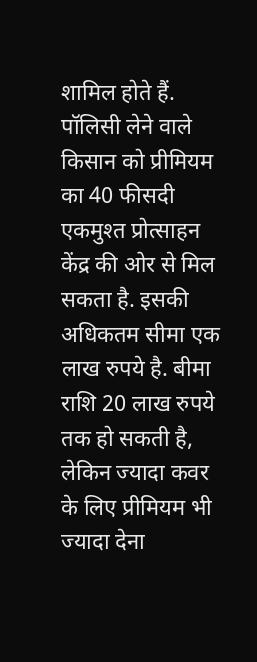शामिल होते हैं. पॉलिसी लेने वाले किसान को प्रीमियम का 40 फीसदी एकमुश्त प्रोत्साहन केंद्र की ओर से मिल सकता है. इसकी अधिकतम सीमा एक लाख रुपये है. बीमा राशि 20 लाख रुपये तक हो सकती है, लेकिन ज्यादा कवर के लिए प्रीमियम भी ज्यादा देना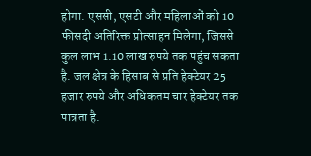होगा. एससी, एसटी और महिलाओं को 10 फीसदी अतिरिक्त प्रोत्साहन मिलेगा, जिससे कुल लाभ 1.10 लाख रुपये तक पहुंच सकता है. जल क्षेत्र के हिसाब से प्रति हेक्टेयर 25 हजार रुपये और अधिकतम चार हेक्टेयर तक पात्रता है.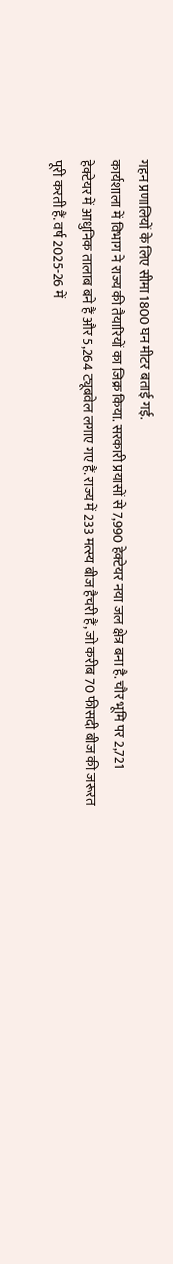गहन प्रणालियों के लिए सीमा 1800 घन मीटर बताई गई.
कार्यशाला में विभाग ने राज्य की तैयारियों का जिक्र किया. सरकारी प्रयासों से 7,990 हेक्टेयर नया जल क्षेत्र बना है. चौर भूमि पर 2,721 हेक्टेयर में आधुनिक तालाब बने हैं और 5,264 ट्यूबवेल लगाए गए हैं. राज्य में 233 मत्स्य बीज हैचरी हैं, जो करीब 70 फीसदी बीज की जरूरत पूरी करती हैं. वर्ष 2025-26 में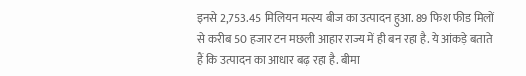इनसे 2,753.45 मिलियन मत्स्य बीज का उत्पादन हुआ. 89 फिश फीड मिलों से करीब 50 हजार टन मछली आहार राज्य में ही बन रहा है. ये आंकड़े बताते हैं कि उत्पादन का आधार बढ़ रहा है. बीमा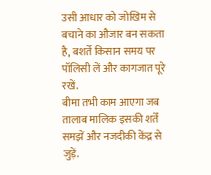उसी आधार को जोखिम से बचाने का औजार बन सकता है, बशर्ते किसान समय पर पॉलिसी लें और कागजात पूरे रखें.
बीमा तभी काम आएगा जब तालाब मालिक इसकी शर्तें समझें और नजदीकी केंद्र से जुड़ें.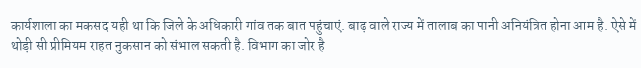कार्यशाला का मकसद यही था कि जिले के अधिकारी गांव तक बात पहुंचाएं. बाढ़ वाले राज्य में तालाब का पानी अनियंत्रित होना आम है. ऐसे में थोड़ी सी प्रीमियम राहत नुकसान को संभाल सकती है. विभाग का जोर है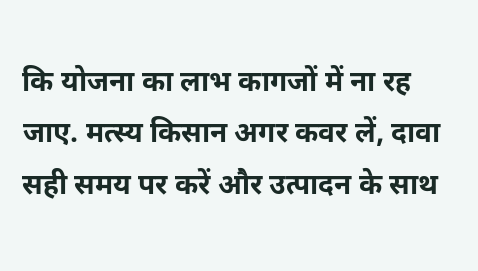कि योजना का लाभ कागजों में ना रह जाए. मत्स्य किसान अगर कवर लें, दावा सही समय पर करें और उत्पादन के साथ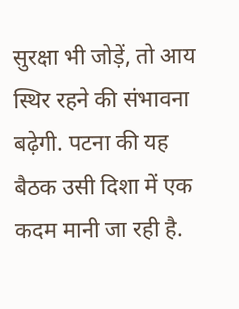सुरक्षा भी जोड़ें, तो आय स्थिर रहने की संभावना बढ़ेगी. पटना की यह बैठक उसी दिशा में एक कदम मानी जा रही है.